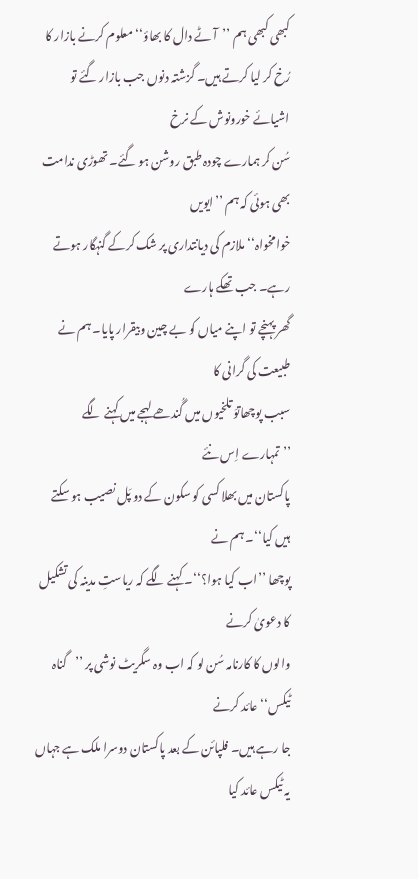کبھی کبھی ہم ’’آٹے دال کا بھاؤ‘‘ معلوم کرنے بازار کا
رُخ کر لیا کرتے ہیں۔ گزشتہ دنوں جب بازار گئے تو اشیائے خورونوش کے نرخ
سُن کر ہمارے چودہ طبق روشن ہو گئے۔ تھوڑی ندامت بھی ہوئی کہ ہم ’’ایویں
خوامخواہ‘‘ ملازم کی دیانتداری پر شک کرکے گنہگار ہوتے رہے۔ جب تھکے ہارے
گھر پہنچے تو اپنے میاں کو بے چین وبیقرار پایا۔ ہم نے طبیعت کی گرانی کا
سبب پوچھاتوَ تلخیوں میں گُندھے لہجے میں کہنے لگے ’’تمہارے اِس نئے
پاکستان میں بھلا کسی کو سکون کے دو پَل نصیب ہو سکتے ہیں کیا‘‘۔ ہم نے
پوچھا ’’اب کیا ہوا؟‘‘۔ کہنے لگے کہ ریاستِ مدینہ کی تشکیل کا دعویٰ کرنے
والوں کا کارنامہ سُن لو کہ اب وہ سگریٹ نوشی پر ’’گناہ ٹیکس‘‘ عائد کرنے
جا رہے ہیں۔ فلپائن کے بعد پاکستان دوسرا ملک ہے جہاں یہ ٹیکس عائد کیا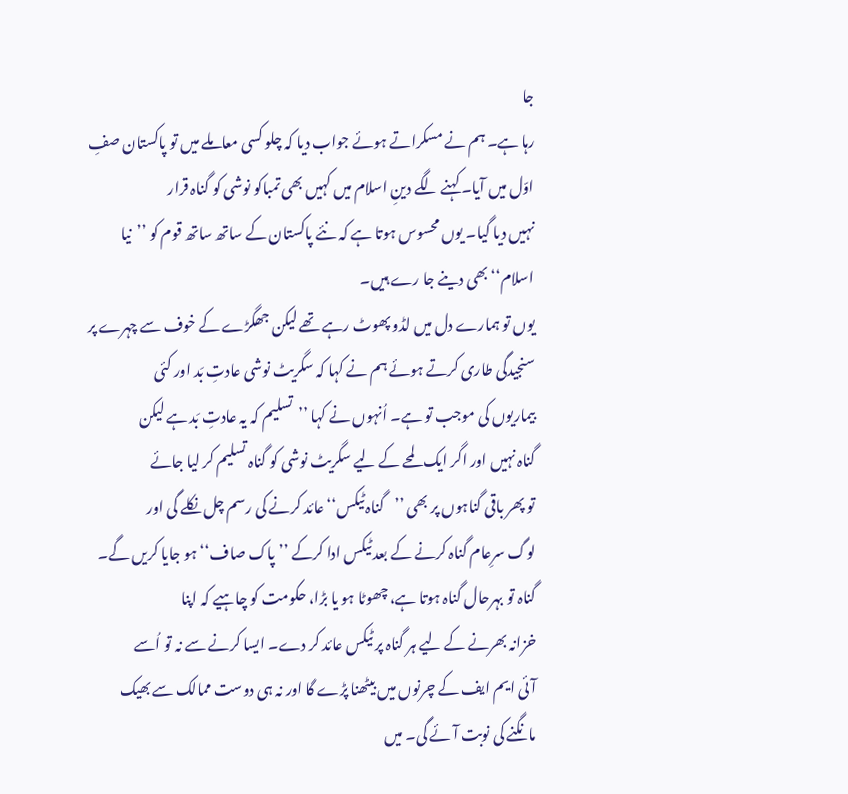جا
رہا ہے۔ ہم نے مسکراتے ہوئے جواب دیا کہ چلو کسی معاملے میں تو پاکستان صفِ
اوّل میں آیا۔ کہنے لگے دینِ اسلام میں کہیں بھی تمباکو نوشی کو گناہ قرار
نہیں دیا گیا۔ یوں محسوس ہوتا ہے کہ نئے پاکستان کے ساتھ ساتھ قوم کو ’’نیا
اسلام‘‘ بھی دینے جا رے ہیں۔
یوں تو ہمارے دل میں لڈو پھوٹ رہے تھے لیکن جھگڑے کے خوف سے چہرے پر
سنجیدگی طاری کرتے ہوئے ہم نے کہا کہ سگریٹ نوشی عادتِ بَد اور کئی
بیماریوں کی موجب تو ہے۔ اُنہوں نے کہا ’’تسلیم کہ یہ عادتِ بَد ہے لیکن
گناہ نہیں اور اگر ایک لمحے کے لیے سگریٹ نوشی کو گناہ تسلیم کر لیا جائے
تو پھر باقی گناہوں پر بھی ’’گناہ ٹیکس‘‘ عائد کرنے کی رسم چل نکلے گی اور
لوگ سرِعام گناہ کرنے کے بعد ٹیکس ادا کرکے ’’پاک صاف‘‘ ہو جایا کریں گے۔
گناہ تو بہرحال گناہ ہوتا ہے، چھوٹا ہو یا بڑا، حکومت کو چاہیے کہ اپنا
خزانہ بھرنے کے لیے ہر گناہ پر ٹیکس عائد کر دے۔ ایسا کرنے سے نہ تو اُسے
آئی ایم ایف کے چرنوں میں بیٹھنا پڑے گا اور نہ ہی دوست ممالک سے بھیک
مانگنے کی نوبت آئے گی۔ میں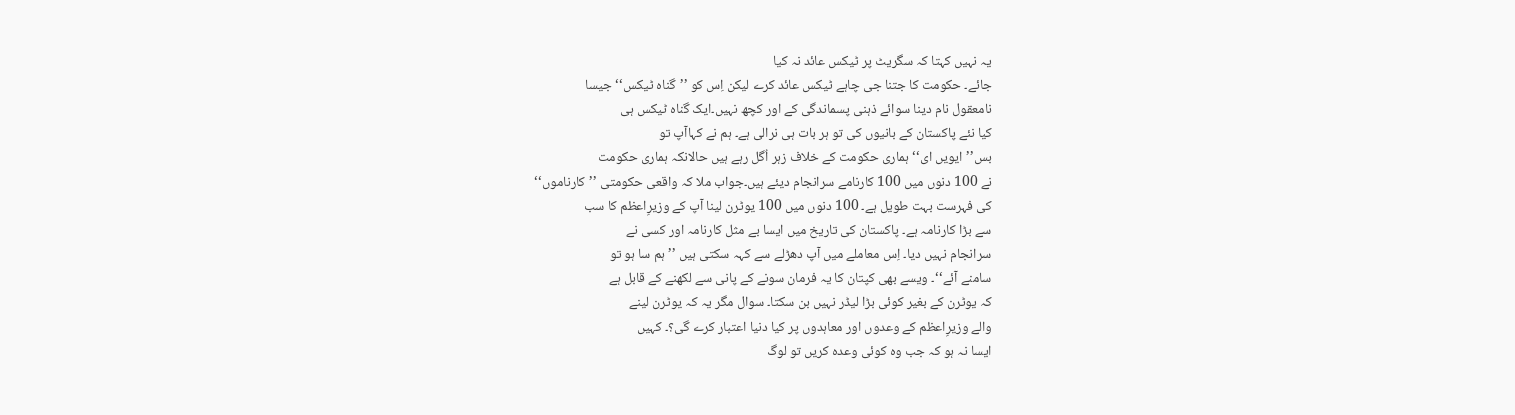یہ نہیں کہتا کہ سگریٹ پر ٹیکس عائد نہ کیا
جائے۔ حکومت کا جتنا جی چاہے ٹیکس عائد کرے لیکن اِس کو ’’گناہ ٹیکس‘‘ جیسا
نامعقول نام دینا سوائے ذہنی پسماندگی کے اور کچھ نہیں۔ایک گناہ ٹیکس ہی
کیا نئے پاکستان کے بانیوں کی تو ہر بات ہی نرالی ہے۔ ہم نے کہاآپ تو
بس’’ایویں ای‘‘ ہماری حکومت کے خلاف زہر اُگل رہے ہیں حالانکہ ہماری حکومت
نے 100 دنوں میں 100 کارنامے سرانجام دیئے ہیں۔جواب ملا کہ واقعی حکومتی ’’کارناموں‘‘
کی فہرست بہت طویل ہے۔ 100 دنوں میں 100 یوٹرن لینا آپ کے وزیرِاعظم کا سب
سے بڑا کارنامہ ہے۔ پاکستان کی تاریخ میں ایسا بے مثل کارنامہ اور کسی نے
سرانجام نہیں دیا۔ اِس معاملے میں آپ دھڑلے سے کہہ سکتی ہیں ’’ہم سا ہو تو
سامنے آئے‘‘۔ ویسے بھی کپتان کا یہ فرمان سونے کے پانی سے لکھنے کے قابل ہے
کہ یوٹرن کے بغیر کوئی بڑا لیڈر نہیں بن سکتا۔ سوال مگر یہ کہ یوٹرن لینے
والے وزیرِاعظم کے وعدوں اور معاہدوں پر کیا دنیا اعتبار کرے گی؟۔ کہیں
ایسا نہ ہو کہ جب وہ کوئی وعدہ کریں تو لوگ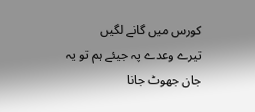کورس میں گانے لگیں
تیرے وعدے پہ جیئے ہم تو یہ جان جھوٹ جانا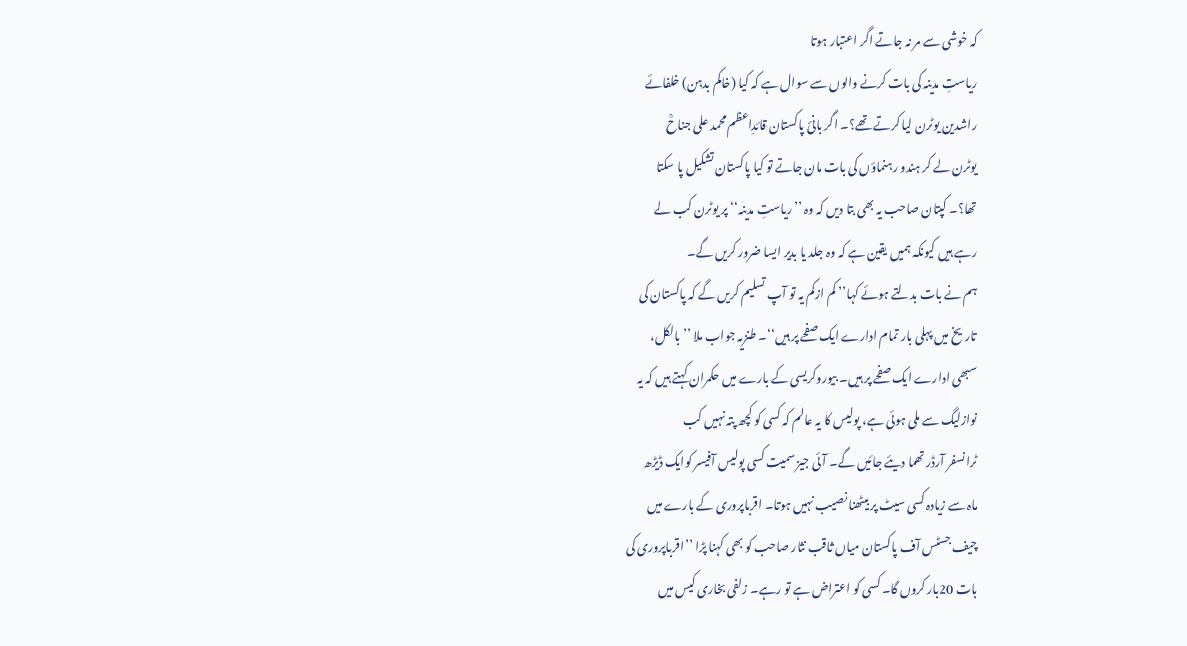کہ خوشی سے مر نہ جاتے اگر اعتبار ہوتا
ریاستِ مدینہ کی بات کرنے والوں سے سوال ہے کہ کیا (خاکم بدہن) خلفائے
راشدین یوٹرن لیا کرتے تھے؟۔ اگر بانیٔ پاکستان قائدِاعظم محمد علی جناحؒ
یوٹرن لے کر ہندو رہنماؤں کی بات مان جاتے تو کیا پاکستان تشکیل پا سکتا
تھا؟۔ کپتان صاحب یہ بھی بتا دیں کہ وہ ’’ریاستِ مدینہ‘‘ پر یوٹرن کب لے
رہے ہیں کیونکہ ہمیں یقین ہے کہ وہ جلد یا بدیر ایسا ضرور کریں گے۔
ہم نے بات بدلتے ہوئے کہا’’ کم ازکم یہ تو آپ تسلیم کریں گے کہ پاکستان کی
تاریخ میں پہلی بار تمام ادارے ایک صفحے پر ہیں‘‘۔ طنزیہ جواب ملا ’’بالکل،
سبھی ادارے ایک صفحے پر ہیں۔ بیوروکریسی کے بارے میں حکمران کہتے ہیں کہ یہ
نوازلیگ سے ملی ہوئی ہے، پولیس کا یہ عالم کہ کسی کو کچھ پتہ نہیں کب
ٹرانسفر آرڈر تھما دیئے جائیں گے۔ آئی جیز سمیت کسی پولیس آفیسر کوایک ڈیڑھ
ماہ سے زیادہ کسی سیٹ پر بیٹھنا نصیب نہیں ہوتا۔ اقرباپروری کے بارے میں
چیف جسٹس آف پاکستان میاں ثاقب نثار صاحب کو بھی کہنا پڑا ’’اقرباپروری کی
بات 20بار کروں گا۔ کسی کو اعتراض ہے تو رہے۔ زلفی بخاری کیس میں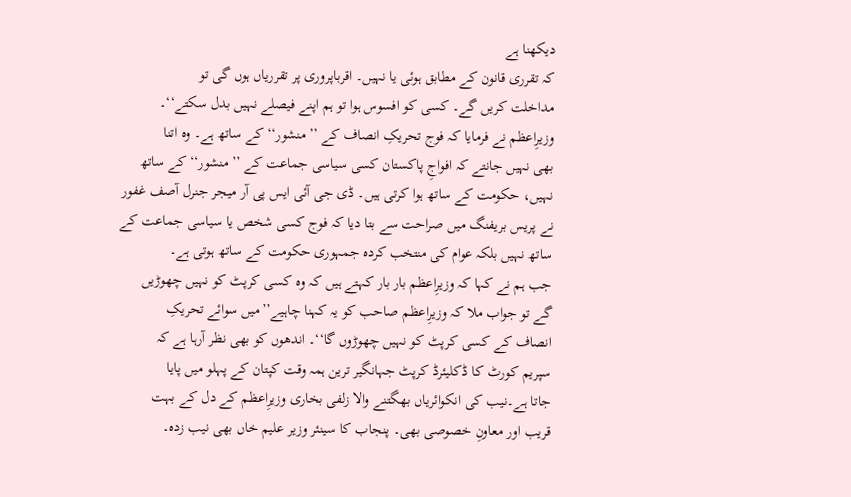دیکھنا ہے
کہ تقرری قانون کے مطابق ہوئی یا نہیں۔ اقرباپروری پر تقرریاں ہوں گی تو
مداخلت کریں گے۔ کسی کو افسوس ہوا تو ہم اپنے فیصلے نہیں بدل سکتے‘‘۔
وزیرِاعظم نے فرمایا کہ فوج تحریکِ انصاف کے ’’منشور‘‘ کے ساتھ ہے۔ وہ اتنا
بھی نہیں جانتے کہ افواجِ پاکستان کسی سیاسی جماعت کے ’’منشور‘‘ کے ساتھ
نہیں، حکومت کے ساتھ ہوا کرتی ہیں۔ ڈی جی آئی ایس پی آر میجر جنرل آصف غفور
نے پریس بریفنگ میں صراحت سے بتا دیا کہ فوج کسی شخص یا سیاسی جماعت کے
ساتھ نہیں بلکہ عوام کی منتخب کردہ جمہوری حکومت کے ساتھ ہوتی ہے۔
جب ہم نے کہا کہ وزیرِاعظم بار بار کہتے ہیں کہ وہ کسی کرپٹ کو نہیں چھوڑیں
گے تو جواب ملا کہ وزیرِاعظم صاحب کو یہ کہنا چاہیے’’میں سوائے تحریکِ
انصاف کے کسی کرپٹ کو نہیں چھوڑوں گا‘‘۔ اندھوں کو بھی نظر آرہا ہے کہ
سپریم کورٹ کا ڈکلیئرڈ کرپٹ جہانگیر ترین ہمہ وقت کپتان کے پہلو میں پایا
جاتا ہے۔نیب کی انکوائریاں بھگتنے والا زلفی بخاری وزیرِاعظم کے دل کے بہت
قریب اور معاونِ خصوصی بھی۔ پنجاب کا سینئر وزیر علیم خاں بھی نیب زدہ۔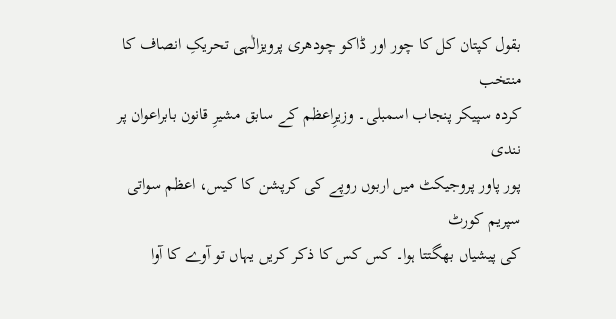بقول کپتان کل کا چور اور ڈاکو چودھری پرویزالٰہی تحریکِ انصاف کا منتخب
کردہ سپیکر پنجاب اسمبلی۔ وزیرِاعظم کے سابق مشیرِ قانون بابراعوان پر نندی
پور پاور پروجیکٹ میں اربوں روپے کی کرپشن کا کیس، اعظم سواتی سپریم کورٹ
کی پیشیاں بھگتتا ہوا۔ کس کس کا ذکر کریں یہاں تو آوے کا آوا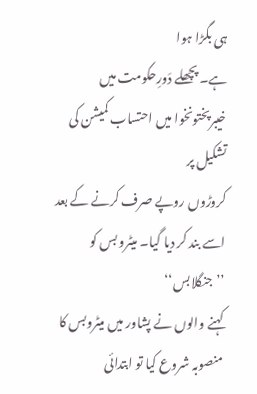ہی بگڑا ہوا
ہے۔ پچھلے دَورِحکومت میں خیبرپختونخوا میں احتساب کمیشن کی تشکیل پر
کروڑوں روپے صرف کرنے کے بعد اسے بند کر دیا گیا۔ میٹرو بس کو ’’جنگلابس‘‘
کہنے والوں نے پشاور میں میٹروبس کا منصوبہ شروع کیا تو ابتدائی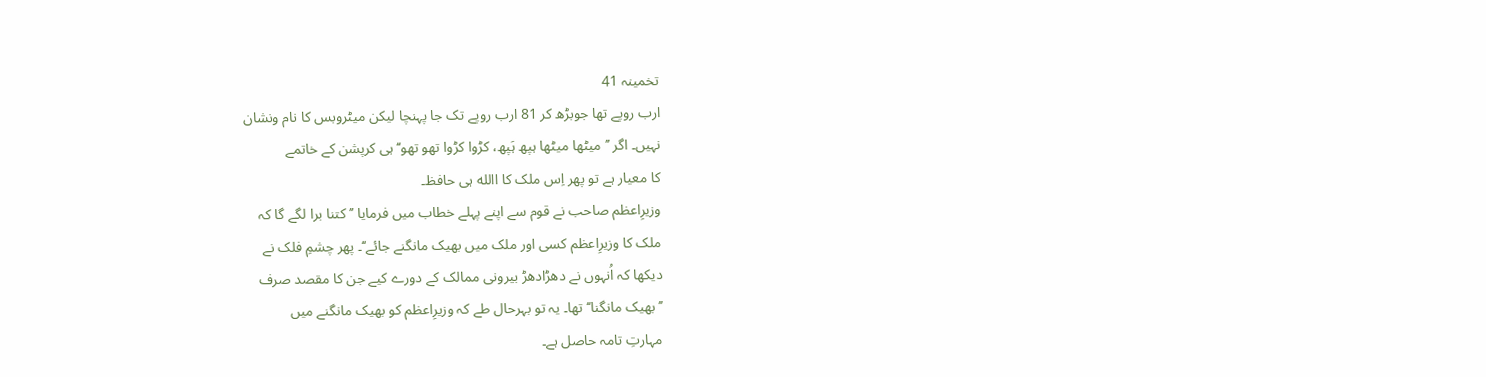تخمینہ 41
ارب روپے تھا جوبڑھ کر 81 ارب روپے تک جا پہنچا لیکن میٹروبس کا نام ونشان
نہیں۔ اگر ’’میٹھا میٹھا ہپھ ہَپھ، کڑوا کڑوا تھو تھو‘‘ہی کرپشن کے خاتمے
کا معیار ہے تو پھر اِس ملک کا االله ہی حافظ۔
وزیرِاعظم صاحب نے قوم سے اپنے پہلے خطاب میں فرمایا ’’کتنا برا لگے گا کہ
ملک کا وزیرِاعظم کسی اور ملک میں بھیک مانگنے جائے‘‘۔ پھر چشمِ فلک نے
دیکھا کہ اُنہوں نے دھڑادھڑ بیرونی ممالک کے دورے کیے جن کا مقصد صرف
’’بھیک مانگنا‘‘ تھا۔ یہ تو بہرحال طے کہ وزیرِاعظم کو بھیک مانگنے میں
مہارتِ تامہ حاصل ہے۔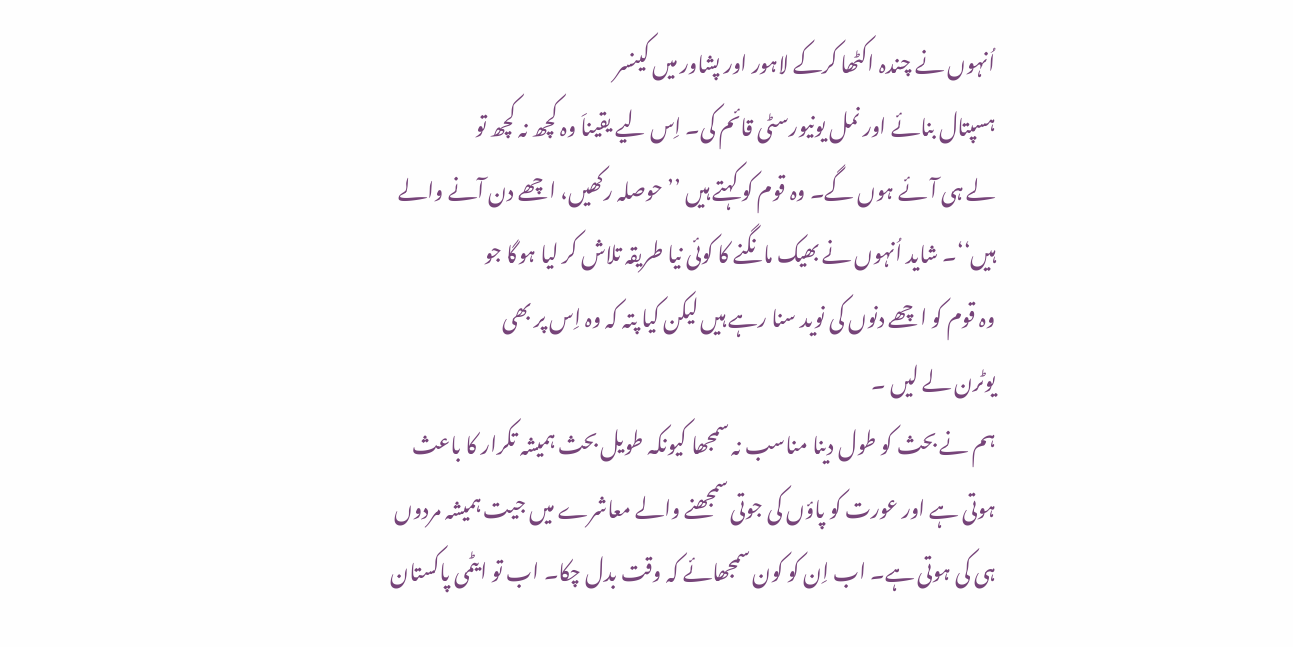اُنہوں نے چندہ اکٹھا کرکے لاہور اور پشاور میں کینسر
ہسپتال بنائے اور نمل یونیورسٹی قائم کی۔ اِس لیے یقیناَ وہ کچھ نہ کچھ تو
لے ہی آئے ہوں گے۔ وہ قوم کو کہتے ہیں ’’حوصلہ رکھیں، اچھے دن آنے والے
ہیں‘‘۔ شاید اُنہوں نے بھیک مانگنے کا کوئی نیا طریقہ تلاش کر لیا ہوگا جو
وہ قوم کو اچھے دنوں کی نوید سنا رہے ہیں لیکن کیا پتہ کہ وہ اِس پر بھی
یوٹرن لے لیں ۔
ہم نے بحث کو طول دینا مناسب نہ سمجھا کیونکہ طویل بحث ہمیشہ تکرار کا باعث
ہوتی ہے اور عورت کو پاؤں کی جوتی سمجھنے والے معاشرے میں جیت ہمیشہ مردوں
ہی کی ہوتی ہے۔ اب اِن کو کون سمجھائے کہ وقت بدل چکا۔ اب تو ایٹمی پاکستان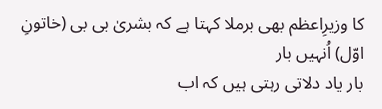کا وزیرِاعظم بھی برملا کہتا ہے کہ بشریٰ بی بی (خاتونِ اوّل) اُنہیں بار
بار یاد دلاتی رہتی ہیں کہ اب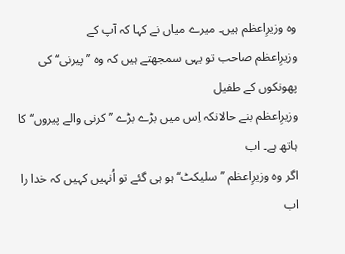وہ وزیرِاعظم ہیں۔ میرے میاں نے کہا کہ آپ کے
وزیرِاعظم صاحب تو یہی سمجھتے ہیں کہ وہ ’’پیرنی‘‘ کی پھونکوں کے طفیل
وزیرِاعظم بنے حالانکہ اِس میں بڑے بڑے ’’کرنی والے پیروں‘‘ کا ہاتھ ہے۔ اب
اگر وہ وزیرِاعظم ’’سلیکٹ‘‘ ہو ہی گئے تو اُنہیں کہیں کہ خدا را اب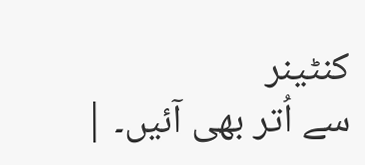کنٹینر
سے اُتر بھی آئیں۔ |